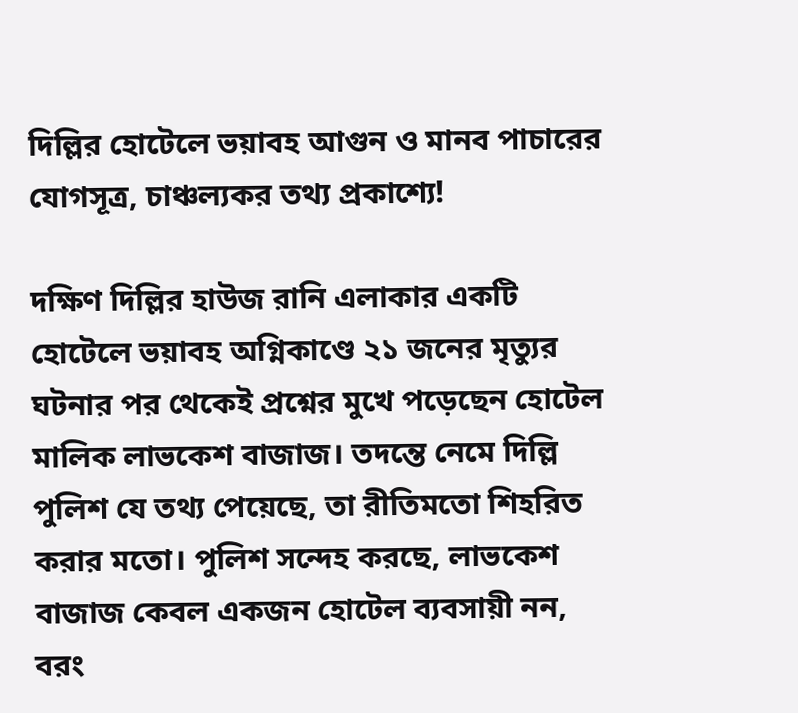দিল্লির হোটেলে ভয়াবহ আগুন ও মানব পাচারের যোগসূত্র, চাঞ্চল্যকর তথ্য প্রকাশ্যে!

দক্ষিণ দিল্লির হাউজ রানি এলাকার একটি হোটেলে ভয়াবহ অগ্নিকাণ্ডে ২১ জনের মৃত্যুর ঘটনার পর থেকেই প্রশ্নের মুখে পড়েছেন হোটেল মালিক লাভকেশ বাজাজ। তদন্তে নেমে দিল্লি পুলিশ যে তথ্য পেয়েছে, তা রীতিমতো শিহরিত করার মতো। পুলিশ সন্দেহ করছে, লাভকেশ বাজাজ কেবল একজন হোটেল ব্যবসায়ী নন, বরং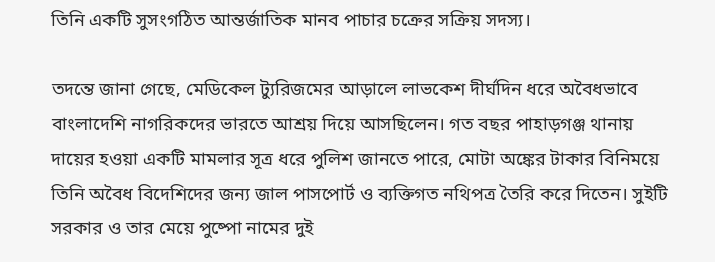তিনি একটি সুসংগঠিত আন্তর্জাতিক মানব পাচার চক্রের সক্রিয় সদস্য।

তদন্তে জানা গেছে, মেডিকেল ট্যুরিজমের আড়ালে লাভকেশ দীর্ঘদিন ধরে অবৈধভাবে বাংলাদেশি নাগরিকদের ভারতে আশ্রয় দিয়ে আসছিলেন। গত বছর পাহাড়গঞ্জ থানায় দায়ের হওয়া একটি মামলার সূত্র ধরে পুলিশ জানতে পারে, মোটা অঙ্কের টাকার বিনিময়ে তিনি অবৈধ বিদেশিদের জন্য জাল পাসপোর্ট ও ব্যক্তিগত নথিপত্র তৈরি করে দিতেন। সুইটি সরকার ও তার মেয়ে পুষ্পো নামের দুই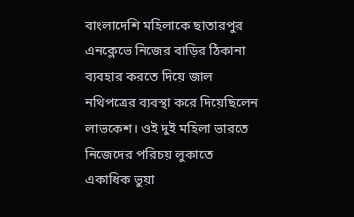বাংলাদেশি মহিলাকে ছাতারপুর এনক্লেভে নিজের বাড়ির ঠিকানা ব্যবহার করতে দিয়ে জাল নথিপত্রের ব্যবস্থা করে দিয়েছিলেন লাভকেশ। ওই দুই মহিলা ভারতে নিজেদের পরিচয় লুকাতে একাধিক ভুয়া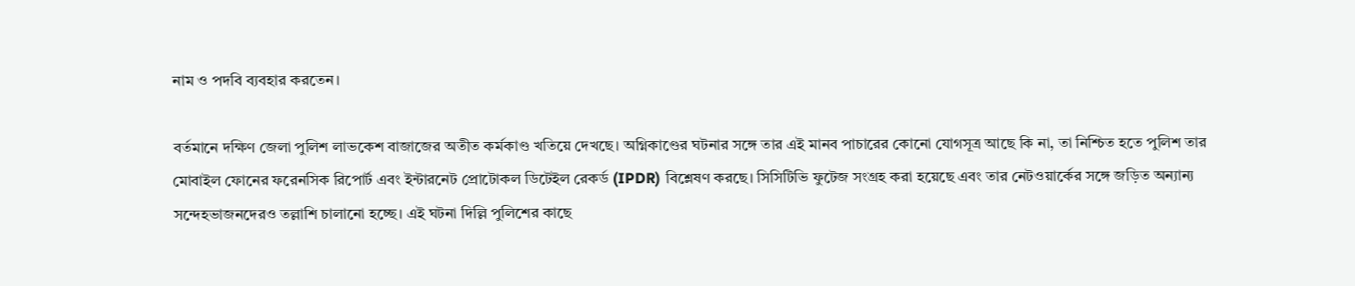নাম ও পদবি ব্যবহার করতেন।

বর্তমানে দক্ষিণ জেলা পুলিশ লাভকেশ বাজাজের অতীত কর্মকাণ্ড খতিয়ে দেখছে। অগ্নিকাণ্ডের ঘটনার সঙ্গে তার এই মানব পাচারের কোনো যোগসূত্র আছে কি না, তা নিশ্চিত হতে পুলিশ তার মোবাইল ফোনের ফরেনসিক রিপোর্ট এবং ইন্টারনেট প্রোটোকল ডিটেইল রেকর্ড (IPDR) বিশ্লেষণ করছে। সিসিটিভি ফুটেজ সংগ্রহ করা হয়েছে এবং তার নেটওয়ার্কের সঙ্গে জড়িত অন্যান্য সন্দেহভাজনদেরও তল্লাশি চালানো হচ্ছে। এই ঘটনা দিল্লি পুলিশের কাছে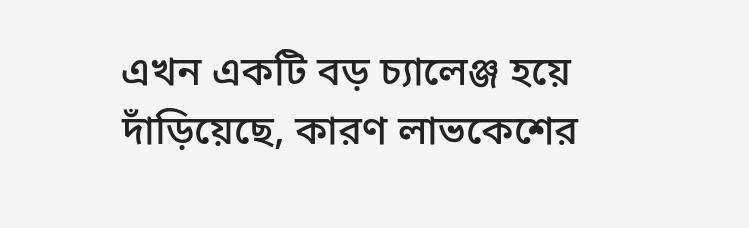এখন একটি বড় চ্যালেঞ্জ হয়ে দাঁড়িয়েছে, কারণ লাভকেশের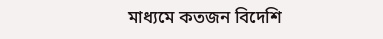মাধ্যমে কতজন বিদেশি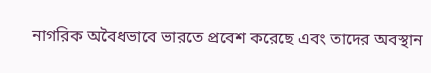নাগরিক অবৈধভাবে ভারতে প্রবেশ করেছে এবং তাদের অবস্থান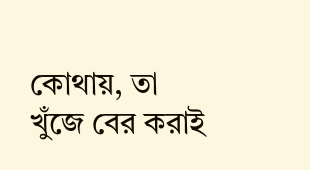কোথায়, তা খুঁজে বের করাই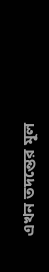এখন তদন্তের মূল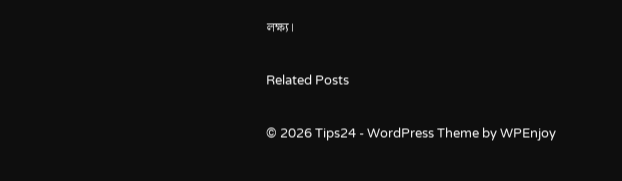লক্ষ্য।

Related Posts

© 2026 Tips24 - WordPress Theme by WPEnjoy